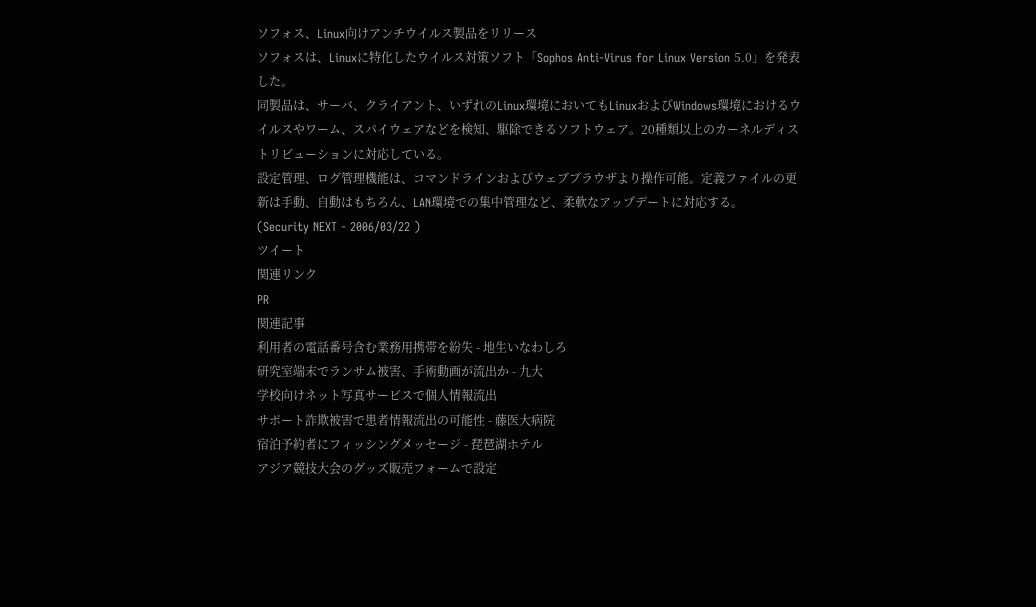ソフォス、Linux向けアンチウイルス製品をリリース
ソフォスは、Linuxに特化したウイルス対策ソフト「Sophos Anti-Virus for Linux Version 5.0」を発表した。
同製品は、サーバ、クライアント、いずれのLinux環境においてもLinuxおよびWindows環境におけるウイルスやワーム、スパイウェアなどを検知、駆除できるソフトウェア。20種類以上のカーネルディストリビューションに対応している。
設定管理、ログ管理機能は、コマンドラインおよびウェブブラウザより操作可能。定義ファイルの更新は手動、自動はもちろん、LAN環境での集中管理など、柔軟なアップデートに対応する。
(Security NEXT - 2006/03/22 )
ツイート
関連リンク
PR
関連記事
利用者の電話番号含む業務用携帯を紛失 - 地生いなわしろ
研究室端末でランサム被害、手術動画が流出か - 九大
学校向けネット写真サービスで個人情報流出
サポート詐欺被害で患者情報流出の可能性 - 藤医大病院
宿泊予約者にフィッシングメッセージ - 琵琶湖ホテル
アジア競技大会のグッズ販売フォームで設定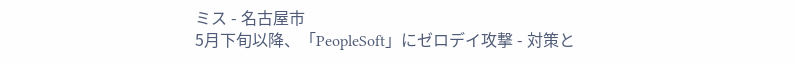ミス - 名古屋市
5月下旬以降、「PeopleSoft」にゼロデイ攻撃 - 対策と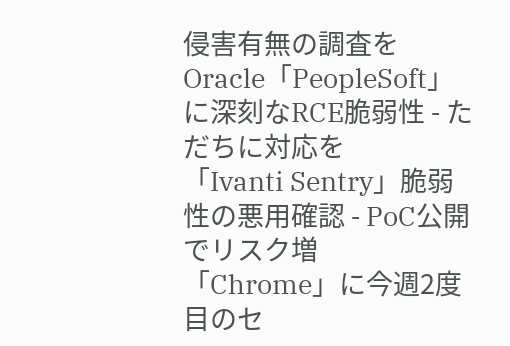侵害有無の調査を
Oracle「PeopleSoft」に深刻なRCE脆弱性 - ただちに対応を
「Ivanti Sentry」脆弱性の悪用確認 - PoC公開でリスク増
「Chrome」に今週2度目のセ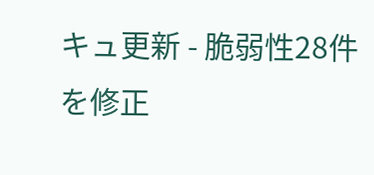キュ更新 - 脆弱性28件を修正